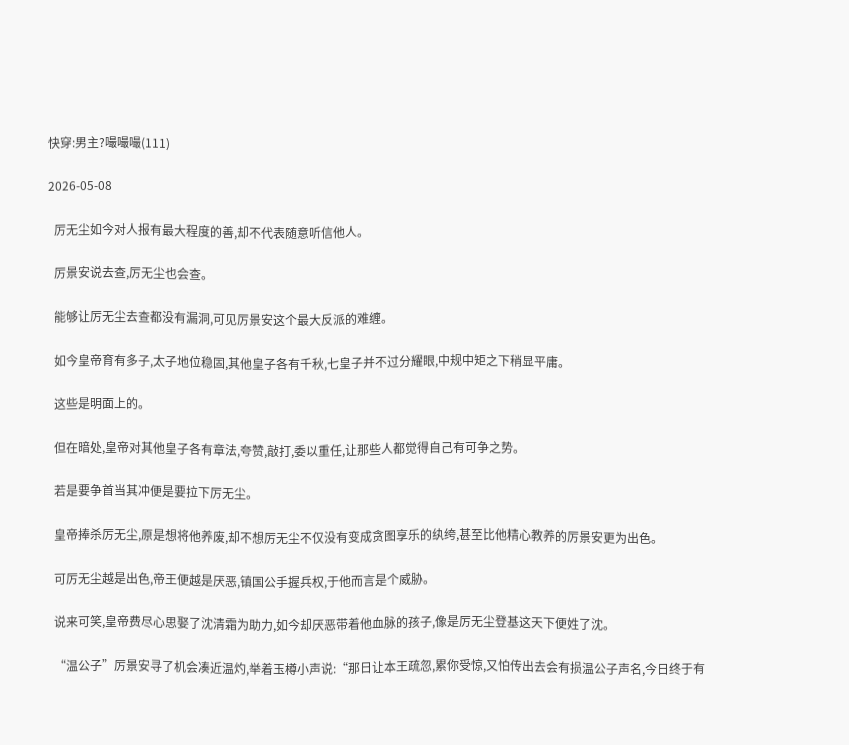快穿:男主?嘬嘬嘬(111)

2026-05-08

  厉无尘如今对人报有最大程度的善,却不代表随意听信他人。

  厉景安说去查,厉无尘也会查。

  能够让厉无尘去查都没有漏洞,可见厉景安这个最大反派的难缠。

  如今皇帝育有多子,太子地位稳固,其他皇子各有千秋,七皇子并不过分耀眼,中规中矩之下稍显平庸。

  这些是明面上的。

  但在暗处,皇帝对其他皇子各有章法,夸赞,敲打,委以重任,让那些人都觉得自己有可争之势。

  若是要争首当其冲便是要拉下厉无尘。

  皇帝捧杀厉无尘,原是想将他养废,却不想厉无尘不仅没有变成贪图享乐的纨绔,甚至比他精心教养的厉景安更为出色。

  可厉无尘越是出色,帝王便越是厌恶,镇国公手握兵权,于他而言是个威胁。

  说来可笑,皇帝费尽心思娶了沈清霜为助力,如今却厌恶带着他血脉的孩子,像是厉无尘登基这天下便姓了沈。

  “温公子”厉景安寻了机会凑近温灼,举着玉樽小声说:“那日让本王疏忽,累你受惊,又怕传出去会有损温公子声名,今日终于有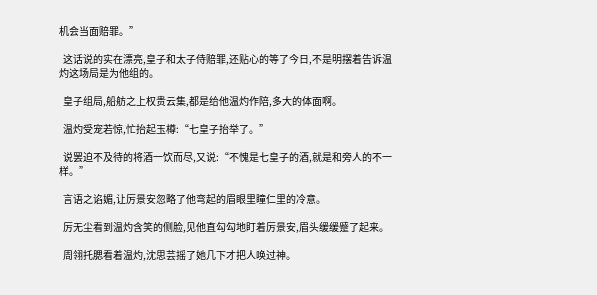机会当面赔罪。”

  这话说的实在漂亮,皇子和太子侍赔罪,还贴心的等了今日,不是明摆着告诉温灼这场局是为他组的。

  皇子组局,船舫之上权贵云集,都是给他温灼作陪,多大的体面啊。

  温灼受宠若惊,忙抬起玉樽:“七皇子抬举了。”

  说罢迫不及待的将酒一饮而尽,又说:“不愧是七皇子的酒,就是和旁人的不一样。”

  言语之谄媚,让厉景安忽略了他弯起的眉眼里瞳仁里的冷意。

  厉无尘看到温灼含笑的侧脸,见他直勾勾地盯着厉景安,眉头缓缓蹙了起来。

  周翎托腮看着温灼,沈思芸摇了她几下才把人唤过神。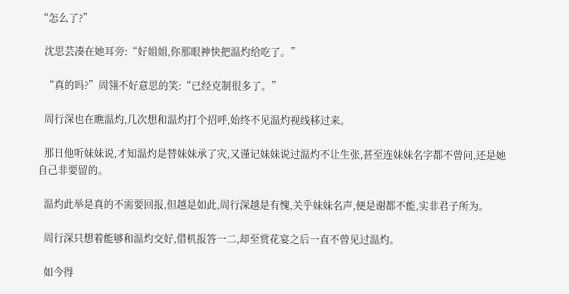“怎么了?”

  沈思芸凑在她耳旁:“好姐姐,你那眼神快把温灼给吃了。”

  “真的吗?”周翎不好意思的笑:“已经克制很多了。”

  周行深也在瞧温灼,几次想和温灼打个招呼,始终不见温灼视线移过来。

  那日他听妹妹说,才知温灼是替妹妹承了灾,又谨记妹妹说过温灼不让生张,甚至连妹妹名字都不曾问,还是她自己非要留的。

  温灼此举是真的不需要回报,但越是如此,周行深越是有愧,关乎妹妹名声,便是谢都不能,实非君子所为。

  周行深只想着能够和温灼交好,借机报答一二,却至赏花宴之后一直不曾见过温灼。

  如今得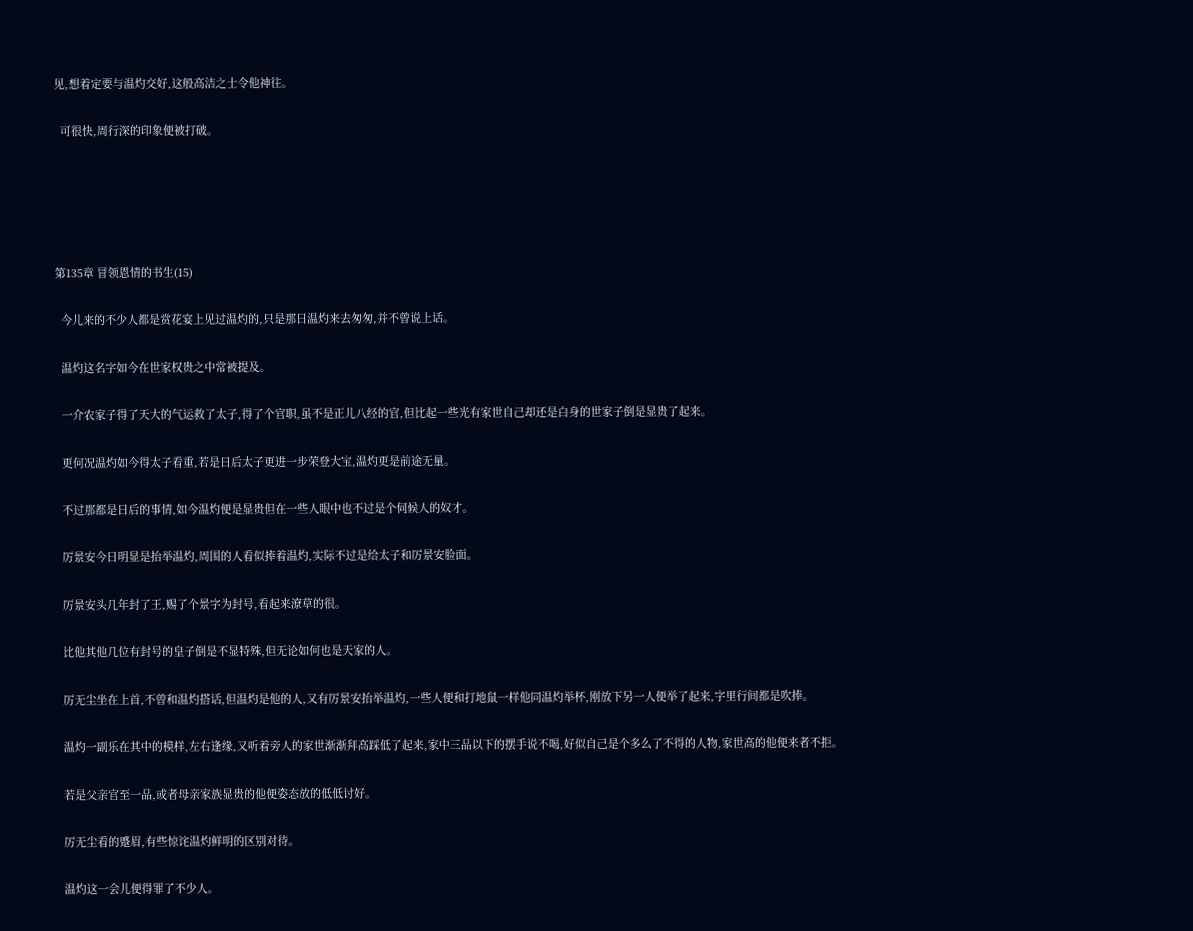见,想着定要与温灼交好,这般高洁之士令他神往。

  可很快,周行深的印象便被打破。





第135章 冒领恩情的书生(15)

  今儿来的不少人都是赏花宴上见过温灼的,只是那日温灼来去匆匆,并不曾说上话。

  温灼这名字如今在世家权贵之中常被提及。

  一介农家子得了天大的气运救了太子,得了个官职,虽不是正儿八经的官,但比起一些光有家世自己却还是白身的世家子倒是显贵了起来。

  更何况温灼如今得太子看重,若是日后太子更进一步荣登大宝,温灼更是前途无量。

  不过那都是日后的事情,如今温灼便是显贵但在一些人眼中也不过是个伺候人的奴才。

  厉景安今日明显是抬举温灼,周围的人看似捧着温灼,实际不过是给太子和厉景安脸面。

  厉景安头几年封了王,赐了个景字为封号,看起来潦草的很。

  比他其他几位有封号的皇子倒是不显特殊,但无论如何也是天家的人。

  厉无尘坐在上首,不曾和温灼搭话,但温灼是他的人,又有厉景安抬举温灼,一些人便和打地鼠一样他同温灼举杯,刚放下另一人便举了起来,字里行间都是吹捧。

  温灼一副乐在其中的模样,左右逢缘,又听着旁人的家世渐渐拜高踩低了起来,家中三品以下的摆手说不喝,好似自己是个多么了不得的人物,家世高的他便来者不拒。

  若是父亲官至一品,或者母亲家族显贵的他便姿态放的低低讨好。

  厉无尘看的蹙眉,有些惊诧温灼鲜明的区别对待。

  温灼这一会儿便得罪了不少人。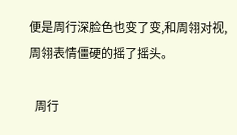便是周行深脸色也变了变,和周翎对视,周翎表情僵硬的摇了摇头。

  周行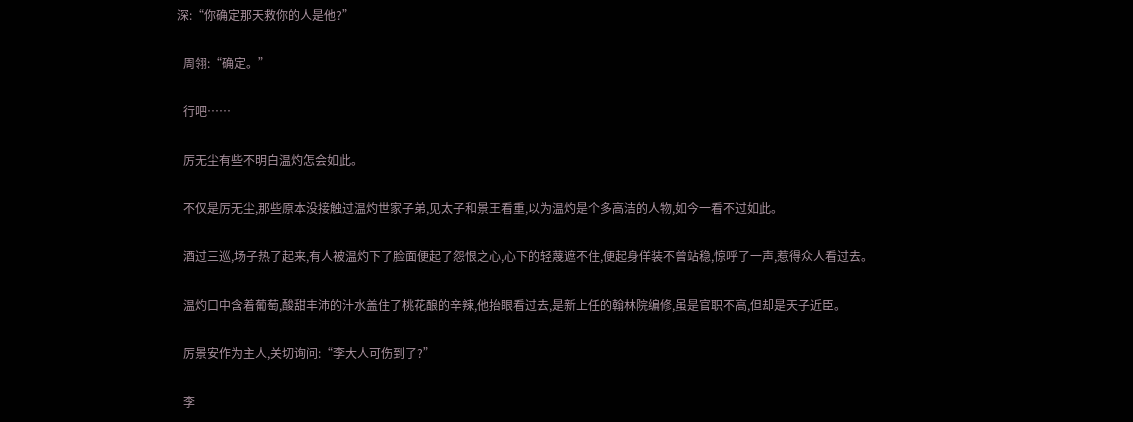深:“你确定那天救你的人是他?”

  周翎:“确定。”

  行吧……

  厉无尘有些不明白温灼怎会如此。

  不仅是厉无尘,那些原本没接触过温灼世家子弟,见太子和景王看重,以为温灼是个多高洁的人物,如今一看不过如此。

  酒过三巡,场子热了起来,有人被温灼下了脸面便起了怨恨之心,心下的轻蔑遮不住,便起身佯装不曾站稳,惊呼了一声,惹得众人看过去。

  温灼口中含着葡萄,酸甜丰沛的汁水盖住了桃花酿的辛辣,他抬眼看过去,是新上任的翰林院编修,虽是官职不高,但却是天子近臣。

  厉景安作为主人,关切询问:“李大人可伤到了?”

  李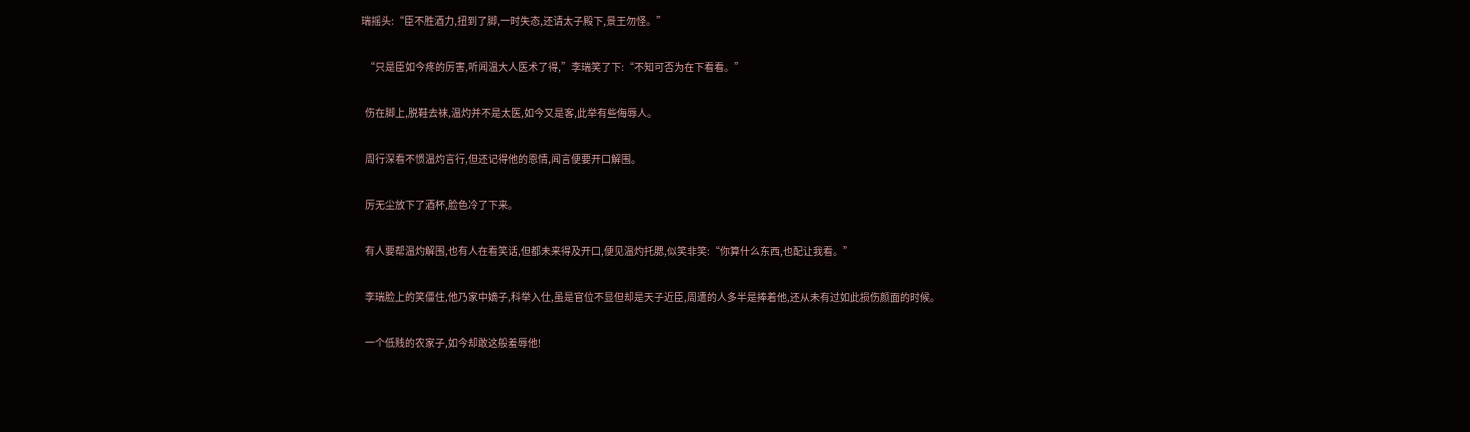瑞摇头:“臣不胜酒力,扭到了脚,一时失态,还请太子殿下,景王勿怪。”

  “只是臣如今疼的厉害,听闻温大人医术了得,”李瑞笑了下:“不知可否为在下看看。”

  伤在脚上,脱鞋去袜,温灼并不是太医,如今又是客,此举有些侮辱人。

  周行深看不惯温灼言行,但还记得他的恩情,闻言便要开口解围。

  厉无尘放下了酒杯,脸色冷了下来。

  有人要帮温灼解围,也有人在看笑话,但都未来得及开口,便见温灼托腮,似笑非笑:“你算什么东西,也配让我看。”

  李瑞脸上的笑僵住,他乃家中嫡子,科举入仕,虽是官位不显但却是天子近臣,周遭的人多半是捧着他,还从未有过如此损伤颜面的时候。

  一个低贱的农家子,如今却敢这般羞辱他!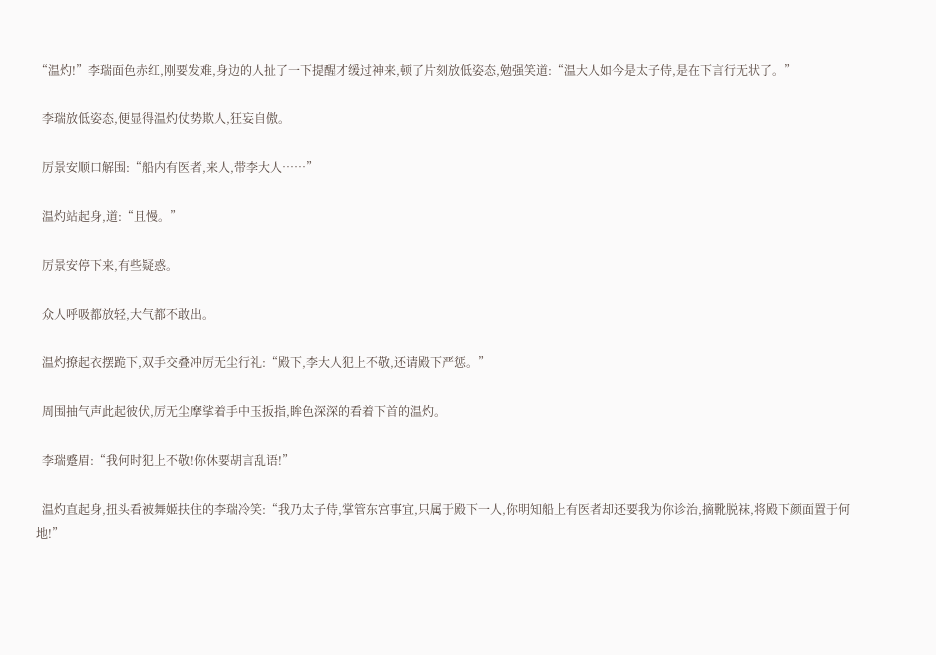“温灼!”李瑞面色赤红,刚要发难,身边的人扯了一下提醒才缓过神来,顿了片刻放低姿态,勉强笑道:“温大人如今是太子侍,是在下言行无状了。”

  李瑞放低姿态,便显得温灼仗势欺人,狂妄自傲。

  厉景安顺口解围:“船内有医者,来人,带李大人……”

  温灼站起身,道:“且慢。”

  厉景安停下来,有些疑惑。

  众人呼吸都放轻,大气都不敢出。

  温灼撩起衣摆跪下,双手交叠冲厉无尘行礼:“殿下,李大人犯上不敬,还请殿下严惩。”

  周围抽气声此起彼伏,厉无尘摩挲着手中玉扳指,眸色深深的看着下首的温灼。

  李瑞蹙眉:“我何时犯上不敬!你休要胡言乱语!”

  温灼直起身,扭头看被舞姬扶住的李瑞冷笑:“我乃太子侍,掌管东宫事宜,只属于殿下一人,你明知船上有医者却还要我为你诊治,摘靴脱袜,将殿下颜面置于何地!”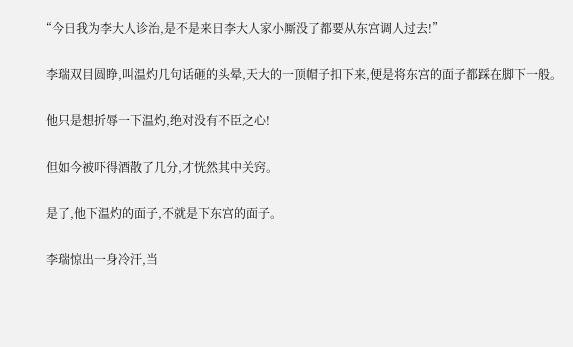“今日我为李大人诊治,是不是来日李大人家小厮没了都要从东宫调人过去!”

  李瑞双目圆睁,叫温灼几句话砸的头晕,天大的一顶帽子扣下来,便是将东宫的面子都踩在脚下一般。

  他只是想折辱一下温灼,绝对没有不臣之心!

  但如今被吓得酒散了几分,才恍然其中关窍。

  是了,他下温灼的面子,不就是下东宫的面子。

  李瑞惊出一身冷汗,当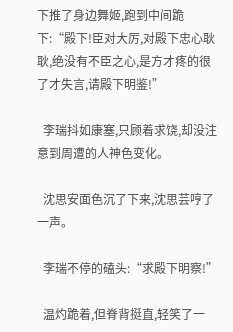下推了身边舞姬,跑到中间跪下:“殿下!臣对大厉,对殿下忠心耿耿,绝没有不臣之心,是方才疼的很了才失言,请殿下明鉴!”

  李瑞抖如康塞,只顾着求饶,却没注意到周遭的人神色变化。

  沈思安面色沉了下来,沈思芸哼了一声。

  李瑞不停的磕头:“求殿下明察!”

  温灼跪着,但脊背挺直,轻笑了一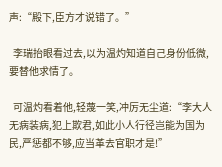声:“殿下,臣方才说错了。”

  李瑞抬眼看过去,以为温灼知道自己身份低微,要替他求情了。

  可温灼看着他,轻蔑一笑,冲厉无尘道:“李大人无病装病,犯上欺君,如此小人行径岂能为国为民,严惩都不够,应当革去官职才是!”